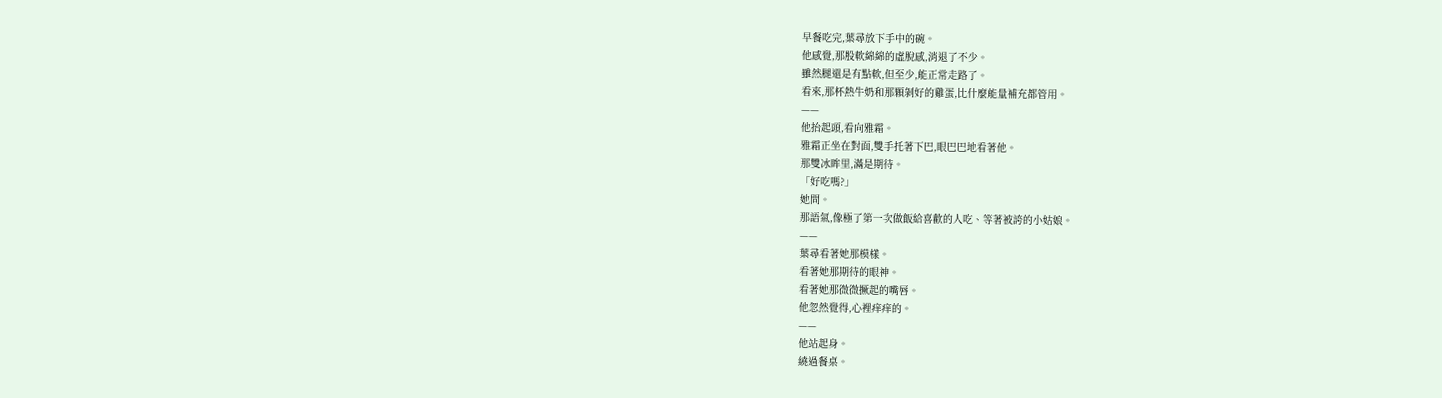早餐吃完,葉尋放下手中的碗。
他感覺,那股軟綿綿的虛脫感,消退了不少。
雖然腿還是有點軟,但至少,能正常走路了。
看來,那杯熱牛奶和那顆剝好的雞蛋,比什麼能量補充都管用。
——
他抬起頭,看向雅霜。
雅霜正坐在對面,雙手托著下巴,眼巴巴地看著他。
那雙冰眸里,滿是期待。
「好吃嗎?」
她問。
那語氣,像極了第一次做飯給喜歡的人吃、等著被誇的小姑娘。
——
葉尋看著她那模樣。
看著她那期待的眼神。
看著她那微微撅起的嘴唇。
他忽然覺得,心裡痒痒的。
——
他站起身。
繞過餐桌。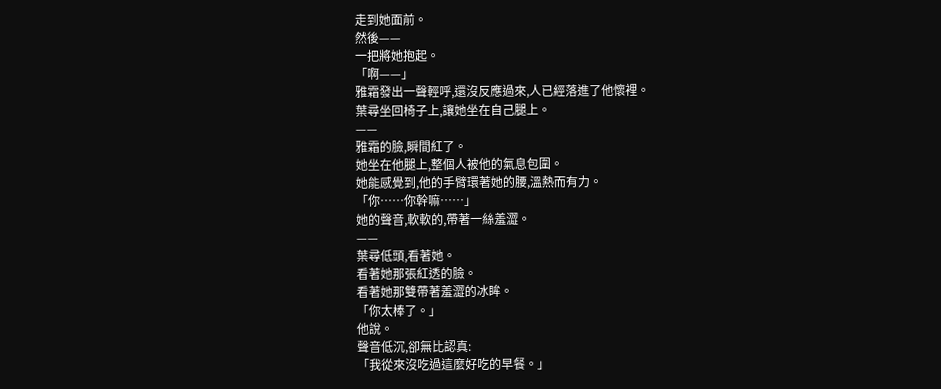走到她面前。
然後——
一把將她抱起。
「啊——」
雅霜發出一聲輕呼,還沒反應過來,人已經落進了他懷裡。
葉尋坐回椅子上,讓她坐在自己腿上。
——
雅霜的臉,瞬間紅了。
她坐在他腿上,整個人被他的氣息包圍。
她能感覺到,他的手臂環著她的腰,溫熱而有力。
「你……你幹嘛……」
她的聲音,軟軟的,帶著一絲羞澀。
——
葉尋低頭,看著她。
看著她那張紅透的臉。
看著她那雙帶著羞澀的冰眸。
「你太棒了。」
他說。
聲音低沉,卻無比認真:
「我從來沒吃過這麼好吃的早餐。」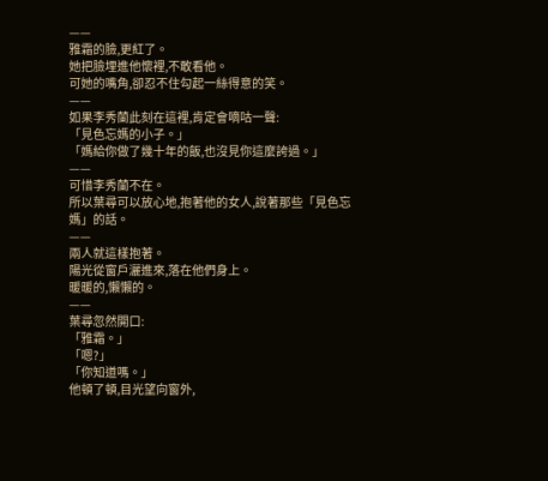——
雅霜的臉,更紅了。
她把臉埋進他懷裡,不敢看他。
可她的嘴角,卻忍不住勾起一絲得意的笑。
——
如果李秀蘭此刻在這裡,肯定會嘀咕一聲:
「見色忘媽的小子。」
「媽給你做了幾十年的飯,也沒見你這麼誇過。」
——
可惜李秀蘭不在。
所以葉尋可以放心地,抱著他的女人,說著那些「見色忘媽」的話。
——
兩人就這樣抱著。
陽光從窗戶灑進來,落在他們身上。
暖暖的,懶懶的。
——
葉尋忽然開口:
「雅霜。」
「嗯?」
「你知道嗎。」
他頓了頓,目光望向窗外,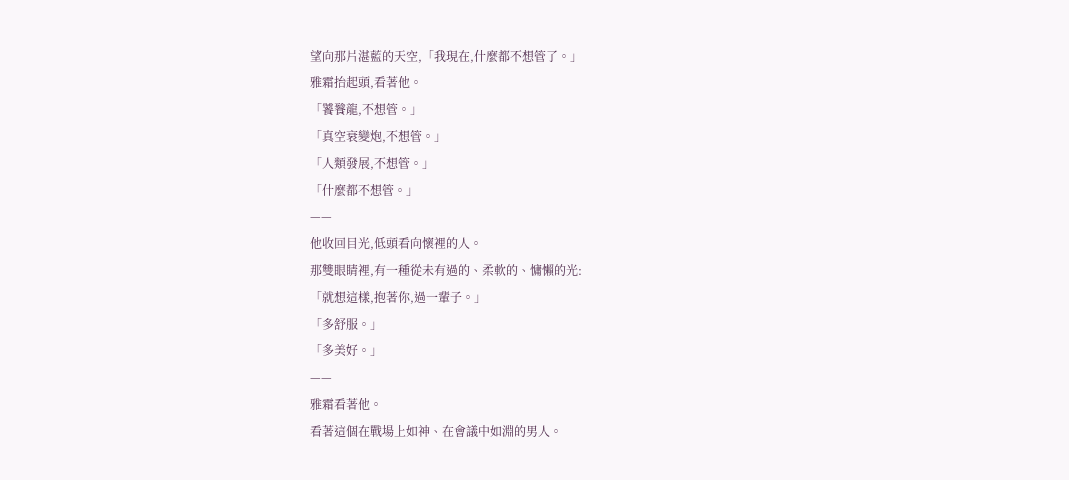望向那片湛藍的天空,「我現在,什麼都不想管了。」
雅霜抬起頭,看著他。
「饕餮龍,不想管。」
「真空衰變炮,不想管。」
「人類發展,不想管。」
「什麼都不想管。」
——
他收回目光,低頭看向懷裡的人。
那雙眼睛裡,有一種從未有過的、柔軟的、慵懶的光:
「就想這樣,抱著你,過一輩子。」
「多舒服。」
「多美好。」
——
雅霜看著他。
看著這個在戰場上如神、在會議中如淵的男人。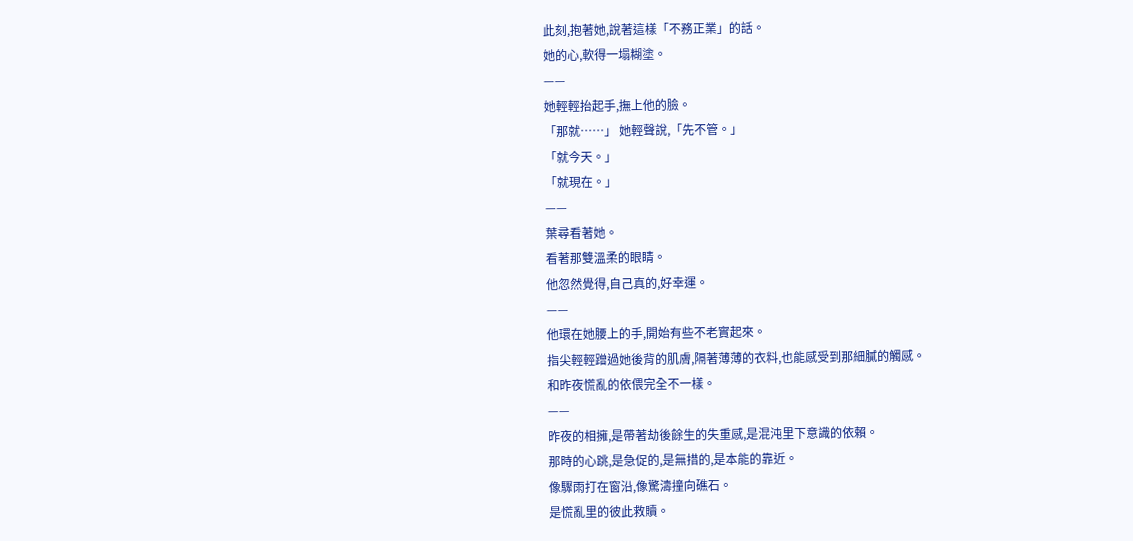此刻,抱著她,說著這樣「不務正業」的話。
她的心,軟得一塌糊塗。
——
她輕輕抬起手,撫上他的臉。
「那就……」 她輕聲說,「先不管。」
「就今天。」
「就現在。」
——
葉尋看著她。
看著那雙溫柔的眼睛。
他忽然覺得,自己真的,好幸運。
——
他環在她腰上的手,開始有些不老實起來。
指尖輕輕蹭過她後背的肌膚,隔著薄薄的衣料,也能感受到那細膩的觸感。
和昨夜慌亂的依偎完全不一樣。
——
昨夜的相擁,是帶著劫後餘生的失重感,是混沌里下意識的依賴。
那時的心跳,是急促的,是無措的,是本能的靠近。
像驟雨打在窗沿,像驚濤撞向礁石。
是慌亂里的彼此救贖。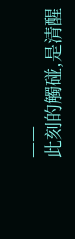——
此刻的觸碰,是清醒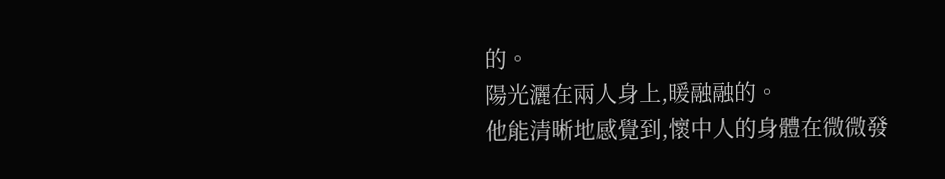的。
陽光灑在兩人身上,暖融融的。
他能清晰地感覺到,懷中人的身體在微微發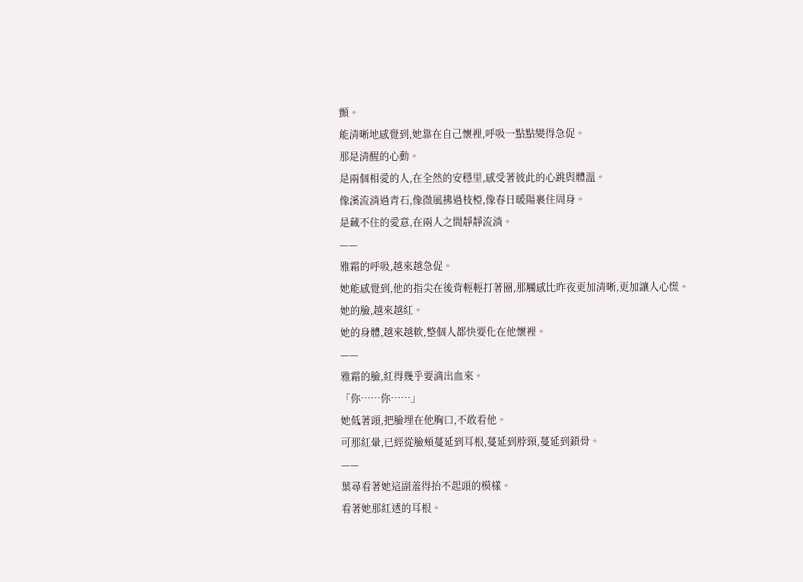顫。
能清晰地感覺到,她靠在自己懷裡,呼吸一點點變得急促。
那是清醒的心動。
是兩個相愛的人,在全然的安穩里,感受著彼此的心跳與體溫。
像溪流淌過青石,像微風拂過枝椏,像春日暖陽裹住周身。
是藏不住的愛意,在兩人之間靜靜流淌。
——
雅霜的呼吸,越來越急促。
她能感覺到,他的指尖在後背輕輕打著圈,那觸感比昨夜更加清晰,更加讓人心慌。
她的臉,越來越紅。
她的身體,越來越軟,整個人都快要化在他懷裡。
——
雅霜的臉,紅得幾乎要滴出血來。
「你……你……」
她低著頭,把臉埋在他胸口,不敢看他。
可那紅暈,已經從臉頰蔓延到耳根,蔓延到脖頸,蔓延到鎖骨。
——
葉尋看著她這副羞得抬不起頭的模樣。
看著她那紅透的耳根。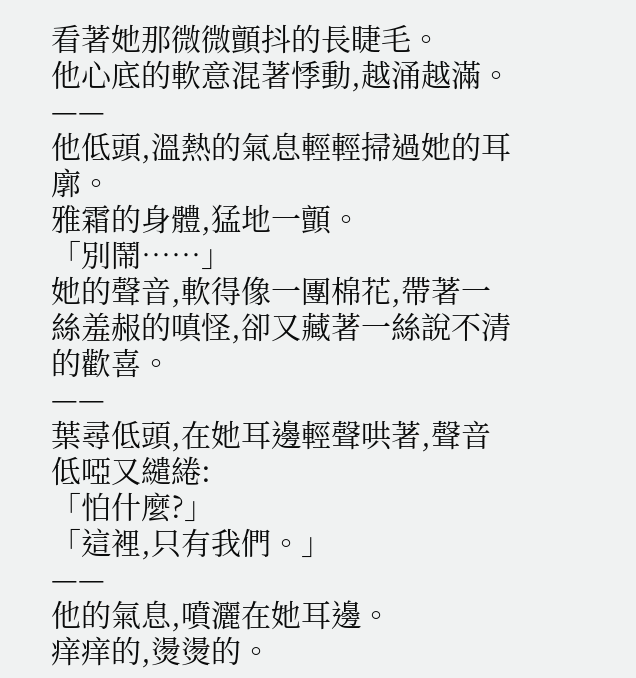看著她那微微顫抖的長睫毛。
他心底的軟意混著悸動,越涌越滿。
——
他低頭,溫熱的氣息輕輕掃過她的耳廓。
雅霜的身體,猛地一顫。
「別鬧……」
她的聲音,軟得像一團棉花,帶著一絲羞赧的嗔怪,卻又藏著一絲說不清的歡喜。
——
葉尋低頭,在她耳邊輕聲哄著,聲音低啞又繾綣:
「怕什麼?」
「這裡,只有我們。」
——
他的氣息,噴灑在她耳邊。
痒痒的,燙燙的。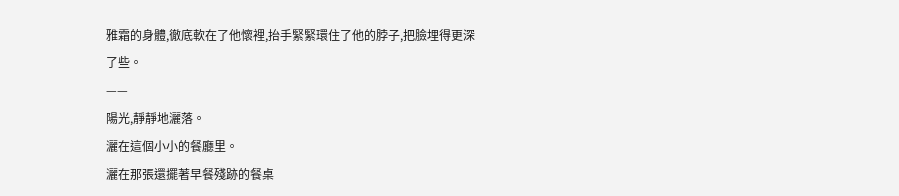雅霜的身體,徹底軟在了他懷裡,抬手緊緊環住了他的脖子,把臉埋得更深了些。
——
陽光,靜靜地灑落。
灑在這個小小的餐廳里。
灑在那張還擺著早餐殘跡的餐桌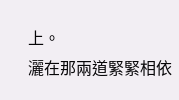上。
灑在那兩道緊緊相依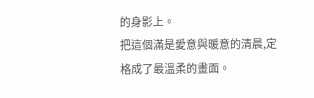的身影上。
把這個滿是愛意與暖意的清晨,定格成了最溫柔的畫面。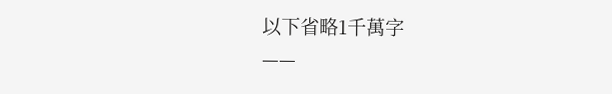以下省略1千萬字
——